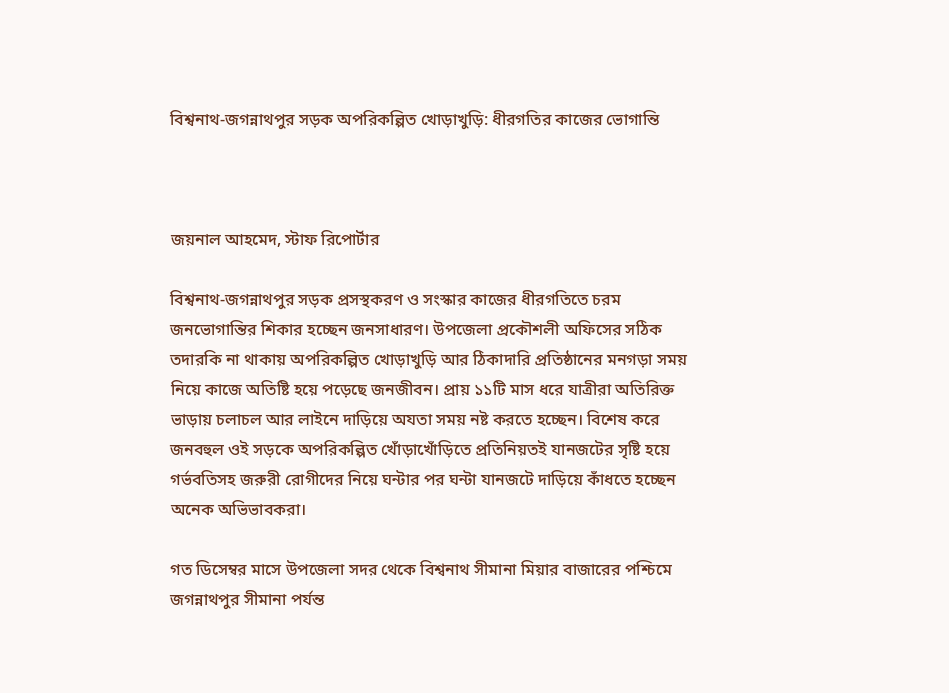বিশ্বনাথ-জগন্নাথপুর সড়ক অপরিকল্পিত খোড়াখুড়ি: ধীরগতির কাজের ভোগান্তি



জয়নাল আহমেদ, স্টাফ রিপোর্টার

বিশ্বনাথ-জগন্নাথপুর সড়ক প্রসস্থকরণ ও সংস্কার কাজের ধীরগতিতে চরম জনভোগান্তির শিকার হচ্ছেন জনসাধারণ। উপজেলা প্রকৌশলী অফিসের সঠিক তদারকি না থাকায় অপরিকল্পিত খোড়াখুড়ি আর ঠিকাদারি প্রতিষ্ঠানের মনগড়া সময় নিয়ে কাজে অতিষ্টি হয়ে পড়েছে জনজীবন। প্রায় ১১টি মাস ধরে যাত্রীরা অতিরিক্ত ভাড়ায় চলাচল আর লাইনে দাড়িয়ে অযতা সময় নষ্ট করতে হচ্ছেন। বিশেষ করে জনবহুল ওই সড়কে অপরিকল্পিত খোঁড়াখোঁড়িতে প্রতিনিয়তই যানজটের সৃষ্টি হয়ে গর্ভবতিসহ জরুরী রোগীদের নিয়ে ঘন্টার পর ঘন্টা যানজটে দাড়িয়ে কাঁধতে হচ্ছেন অনেক অভিভাবকরা।

গত ডিসেম্বর মাসে উপজেলা সদর থেকে বিশ্বনাথ সীমানা মিয়ার বাজারের পশ্চিমে জগন্নাথপুর সীমানা পর্যন্ত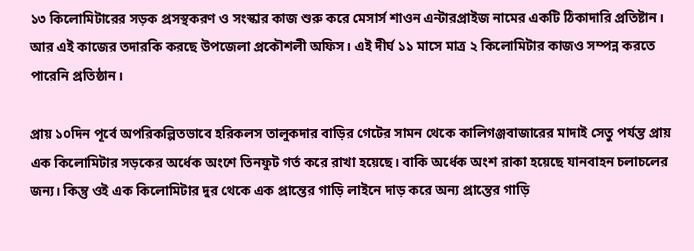১৩ কিলোমিটারের সড়ক প্রসস্থকরণ ও সংস্কার কাজ শুরু করে মেসার্স শাওন এন্টারপ্রাইজ নামের একটি ঠিকাদারি প্রতিষ্টান। আর এই কাজের তদারকি করছে উপজেলা প্রকৌশলী অফিস। এই দীর্ঘ ১১ মাসে মাত্র ২ কিলোমিটার কাজও সম্পন্ন করতে পারেনি প্রতিষ্ঠান।

প্রায় ১০দিন পূর্বে অপরিকল্পিতভাবে হরিকলস তালুকদার বাড়ির গেটের সামন থেকে কালিগঞ্জবাজারের মাদাই সেতু পর্যন্ত প্রায় এক কিলোমিটার সড়কের অর্ধেক অংশে তিনফুট গর্ত করে রাখা হয়েছে। বাকি অর্ধেক অংশ রাকা হয়েছে যানবাহন চলাচলের জন্য। কিন্তু ওই এক কিলোমিটার দুর থেকে এক প্রান্তের গাড়ি লাইনে দাড় করে অন্য প্রান্তের গাড়ি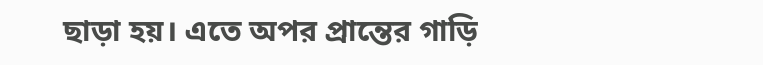ছাড়া হয়। এতে অপর প্রান্তের গাড়ি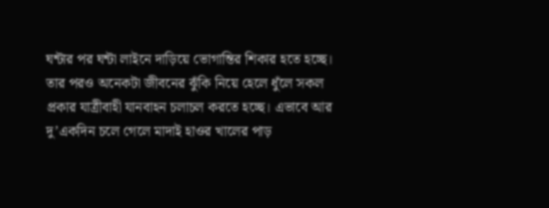ঘন্টার পর ঘন্টা লাইনে দাড়িয়ে ভোগান্তির শিকার হতে হচ্ছে। তার পরও অনেকটা জীবনের ঝুঁকি নিয়ে হেলে ধুঁলে সকল প্রকার যাত্রীবাহী যানবাহন চলাচল করতে হচ্ছে। এভাবে আর দু’একদিন চলে গেলে মাদাই হাওর খালের পাড়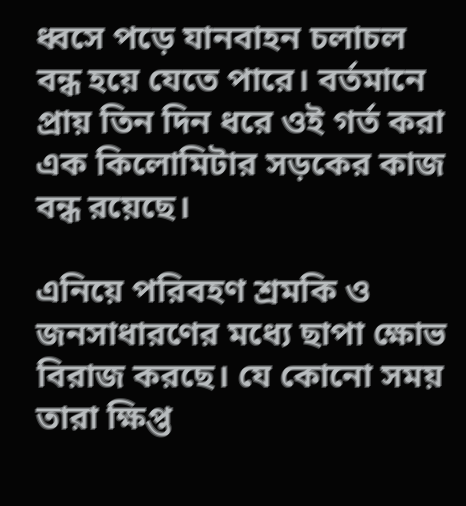ধ্বসে পড়ে যানবাহন চলাচল বন্ধ হয়ে যেতে পারে। বর্তমানে প্রায় তিন দিন ধরে ওই গর্ত করা এক কিলোমিটার সড়কের কাজ বন্ধ রয়েছে।

এনিয়ে পরিবহণ শ্রমকি ও জনসাধারণের মধ্যে ছাপা ক্ষোভ বিরাজ করছে। যে কোনো সময় তারা ক্ষিপ্ত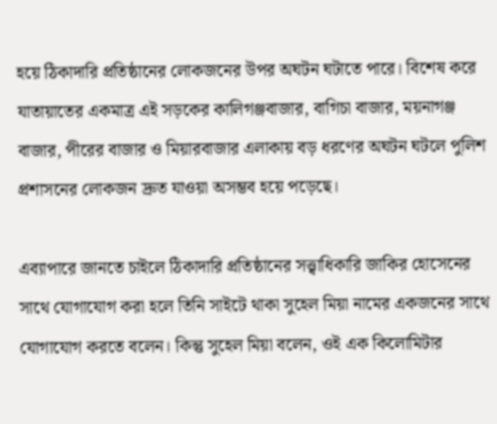হয়ে ঠিকাদারি প্রতিষ্ঠানের লোকজনের উপর অঘটন ঘটাতে পারে। বিশেষ করে যাতায়াতের একমাত্র এই সড়কের কালিগঞ্জবাজার, বাগিচা বাজার, ময়নাগঞ্জ বাজার, পীরের বাজার ও মিয়ারবাজার এলাকায় বড় ধরণের অঘটন ঘটলে পুলিশ প্রশাসনের লোকজন দ্রুত যাওয়া অসম্ভব হয়ে পড়েছে।

এব্যাপারে জানতে চাইলে ঠিকাদারি প্রতিষ্ঠানের সত্ত্বাধিকারি জাকির হোসেনের সাথে যোগাযোগ করা হলে তিনি সাইটে থাকা সুহেল মিয়া নামের একজনের সাথে যোগাযোগ করতে বলেন। কিন্তু সুহেল মিয়া বলেন, ওই এক কিলোমিটার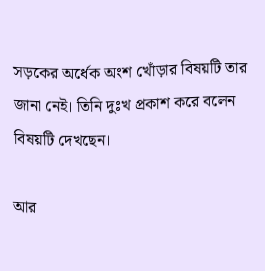সড়কের অর্ধেক অংশ খোঁড়ার বিষয়টি তার জানা নেই। তিনি দুঃখ প্রকাশ করে বলেন বিষয়টি দেখছেন।

আর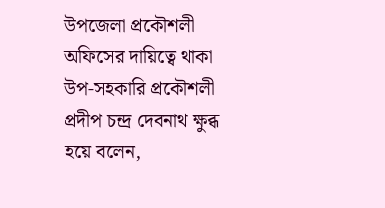উপজেলা প্রকৌশলী অফিসের দায়িত্বে থাকা উপ-সহকারি প্রকৌশলী প্রদীপ চন্দ্র দেবনাথ ক্ষুব্ধ হয়ে বলেন,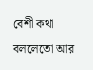বেশী কথা বললেতো আর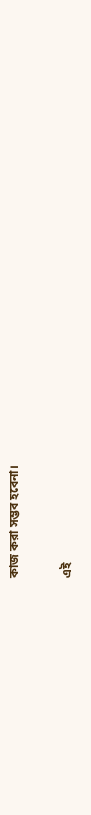কাজ করা সম্ভব হবেনা।

এই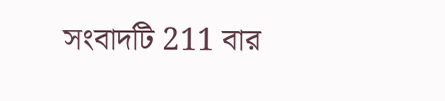সংবাদটি 211 বার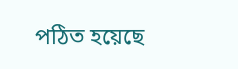পঠিত হয়েছে